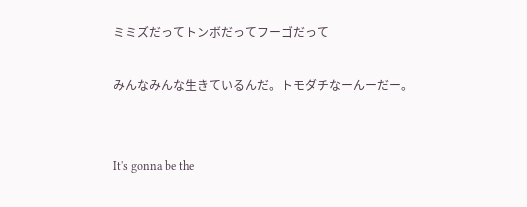ミミズだってトンボだってフーゴだって

みんなみんな生きているんだ。トモダチなーんーだー。


It's gonna be the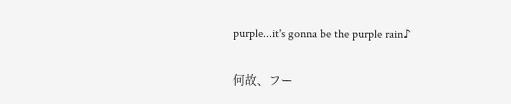purple...it's gonna be the purple rain♪

何故、フー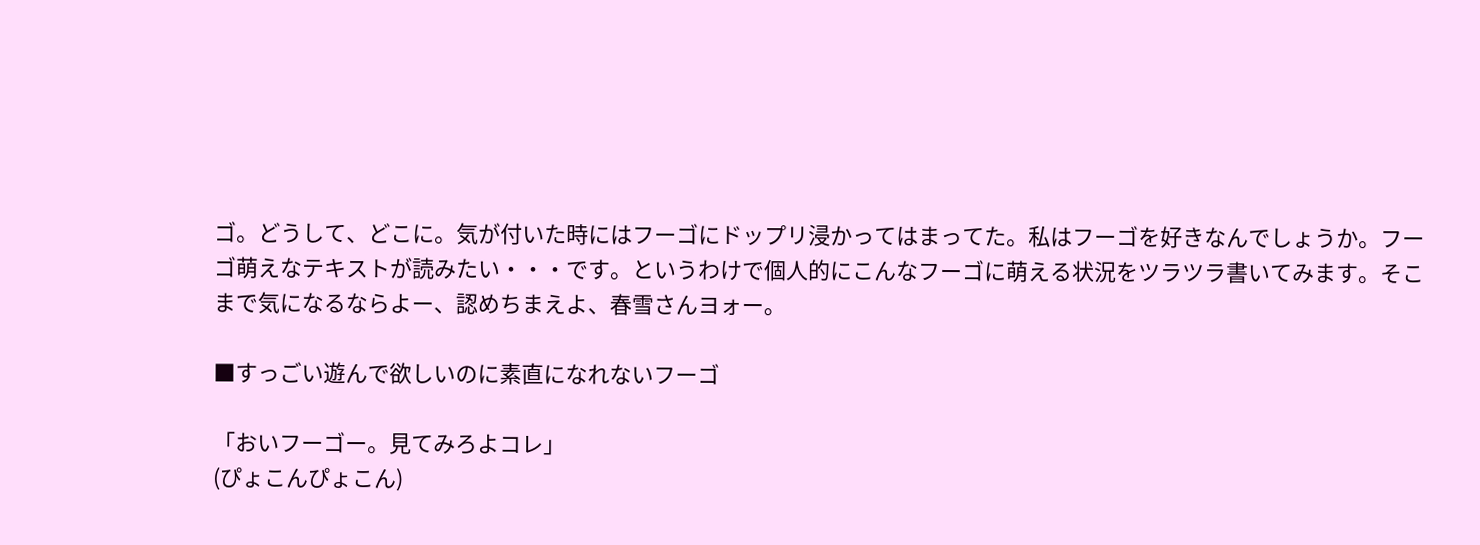ゴ。どうして、どこに。気が付いた時にはフーゴにドップリ浸かってはまってた。私はフーゴを好きなんでしょうか。フーゴ萌えなテキストが読みたい・・・です。というわけで個人的にこんなフーゴに萌える状況をツラツラ書いてみます。そこまで気になるならよー、認めちまえよ、春雪さんヨォー。

■すっごい遊んで欲しいのに素直になれないフーゴ

「おいフーゴー。見てみろよコレ」
(ぴょこんぴょこん)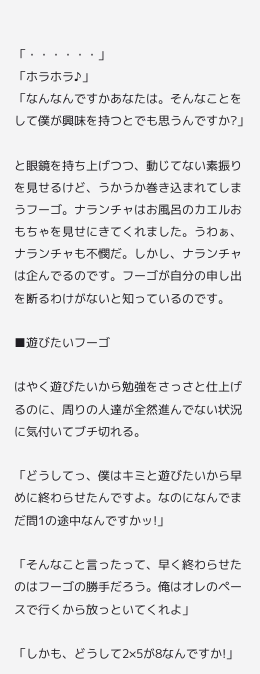「・・・・・・」
「ホラホラ♪」
「なんなんですかあなたは。そんなことをして僕が興味を持つとでも思うんですか?」

と眼鏡を持ち上げつつ、動じてない素振りを見せるけど、うかうか巻き込まれてしまうフーゴ。ナランチャはお風呂のカエルおもちゃを見せにきてくれました。うわぁ、ナランチャも不憫だ。しかし、ナランチャは企んでるのです。フーゴが自分の申し出を断るわけがないと知っているのです。

■遊びたいフーゴ

はやく遊びたいから勉強をさっさと仕上げるのに、周りの人達が全然進んでない状況に気付いてブチ切れる。

「どうしてっ、僕はキミと遊びたいから早めに終わらせたんですよ。なのになんでまだ問1の途中なんですかッ!」

「そんなこと言ったって、早く終わらせたのはフーゴの勝手だろう。俺はオレのペースで行くから放っといてくれよ」

「しかも、どうして2×5が8なんですか!」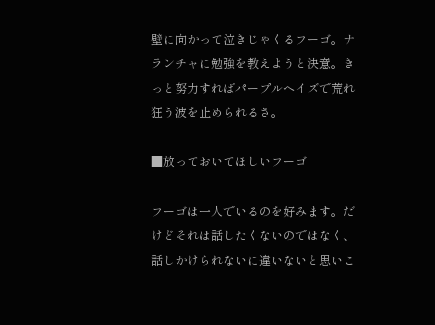壁に向かって泣きじゃくるフーゴ。ナランチャに勉強を教えようと決意。きっと努力すればパープルヘイズで荒れ狂う波を止められるさ。

■放っておいてほしいフーゴ

フーゴは一人でいるのを好みます。だけどそれは話したくないのではなく、話しかけられないに違いないと思いこ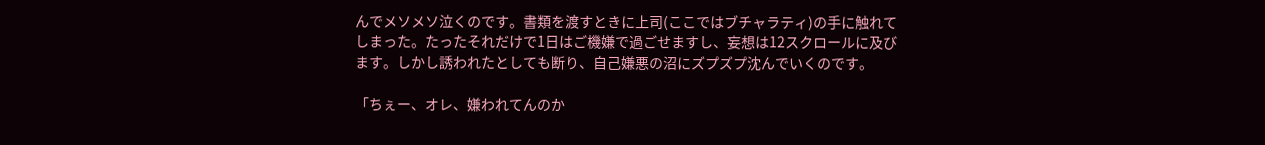んでメソメソ泣くのです。書類を渡すときに上司(ここではブチャラティ)の手に触れてしまった。たったそれだけで1日はご機嫌で過ごせますし、妄想は12スクロールに及びます。しかし誘われたとしても断り、自己嫌悪の沼にズプズプ沈んでいくのです。

「ちぇー、オレ、嫌われてんのか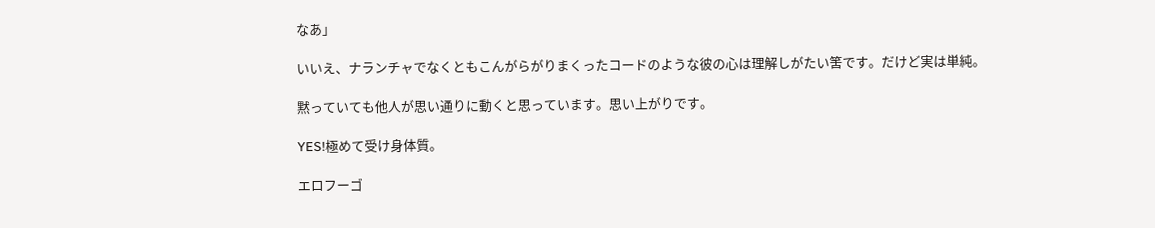なあ」

いいえ、ナランチャでなくともこんがらがりまくったコードのような彼の心は理解しがたい筈です。だけど実は単純。

黙っていても他人が思い通りに動くと思っています。思い上がりです。

YES!極めて受け身体質。

エロフーゴ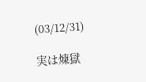(03/12/31)

実は煉獄